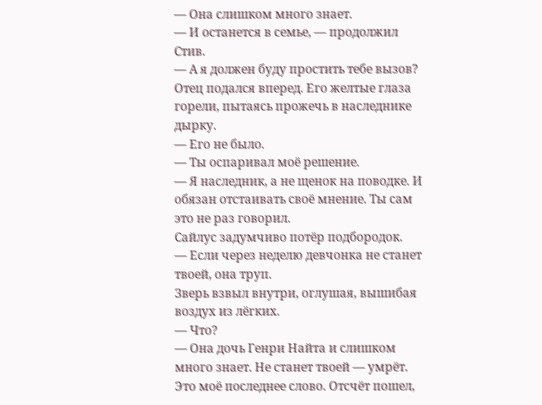— Она слишком много знает.
— И останется в семье, — продолжил Стив.
— А я должен буду простить тебе вызов?
Отец подался вперед. Его желтые глаза горели, пытаясь прожечь в наследнике дырку.
— Его не было.
— Ты оспаривал моё решение.
— Я наследник, а не щенок на поводке. И обязан отстаивать своё мнение. Ты сам это не раз говорил.
Сайлус задумчиво потёр подбородок.
— Если через неделю девчонка не станет твоей, она труп.
Зверь взвыл внутри, оглушая, вышибая воздух из лёгких.
— Что?
— Она дочь Генри Найта и слишком много знает. Не станет твоей — умрёт. Это моё последнее слово. Отсчёт пошел,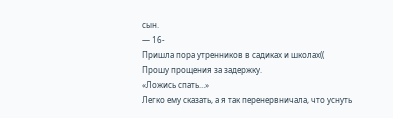сын.
— 16-
Пришла пора утренников в садиках и школах((
Прошу прощения за задержку.
«Ложись спать…»
Легко ему сказать, а я так перенервничала, что уснуть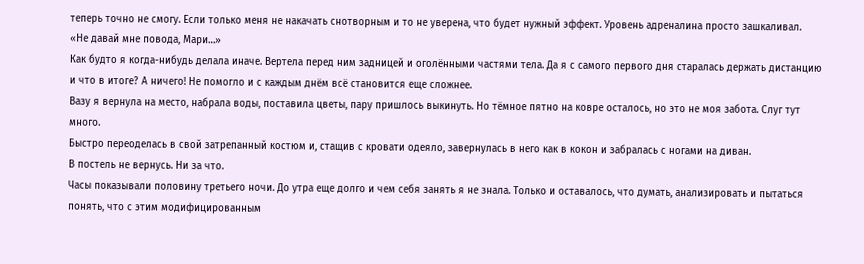теперь точно не смогу. Если только меня не накачать снотворным и то не уверена, что будет нужный эффект. Уровень адреналина просто зашкаливал.
«Не давай мне повода, Мари…»
Как будто я когда-нибудь делала иначе. Вертела перед ним задницей и оголёнными частями тела. Да я с самого первого дня старалась держать дистанцию и что в итоге? А ничего! Не помогло и с каждым днём всё становится еще сложнее.
Вазу я вернула на место, набрала воды, поставила цветы, пару пришлось выкинуть. Но тёмное пятно на ковре осталось, но это не моя забота. Слуг тут много.
Быстро переоделась в свой затрепанный костюм и, стащив с кровати одеяло, завернулась в него как в кокон и забралась с ногами на диван.
В постель не вернусь. Ни за что.
Часы показывали половину третьего ночи. До утра еще долго и чем себя занять я не знала. Только и оставалось, что думать, анализировать и пытаться понять, что с этим модифицированным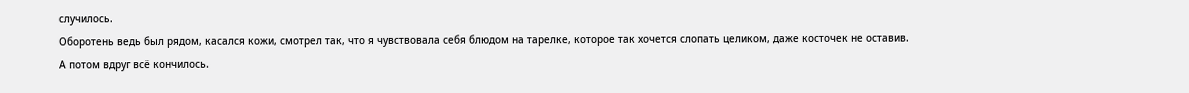случилось.
Оборотень ведь был рядом, касался кожи, смотрел так, что я чувствовала себя блюдом на тарелке, которое так хочется слопать целиком, даже косточек не оставив.
А потом вдруг всё кончилось.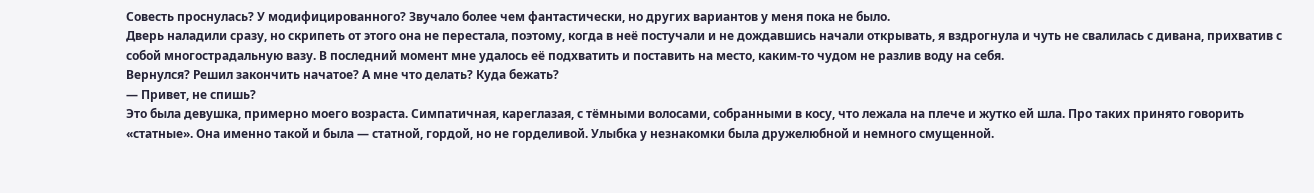Совесть проснулась? У модифицированного? Звучало более чем фантастически, но других вариантов у меня пока не было.
Дверь наладили сразу, но скрипеть от этого она не перестала, поэтому, когда в неё постучали и не дождавшись начали открывать, я вздрогнула и чуть не свалилась с дивана, прихватив с собой многострадальную вазу. В последний момент мне удалось её подхватить и поставить на место, каким-то чудом не разлив воду на себя.
Вернулся? Решил закончить начатое? А мне что делать? Куда бежать?
— Привет, не спишь?
Это была девушка, примерно моего возраста. Симпатичная, кареглазая, с тёмными волосами, собранными в косу, что лежала на плече и жутко ей шла. Про таких принято говорить «статные». Она именно такой и была — статной, гордой, но не горделивой. Улыбка у незнакомки была дружелюбной и немного смущенной.